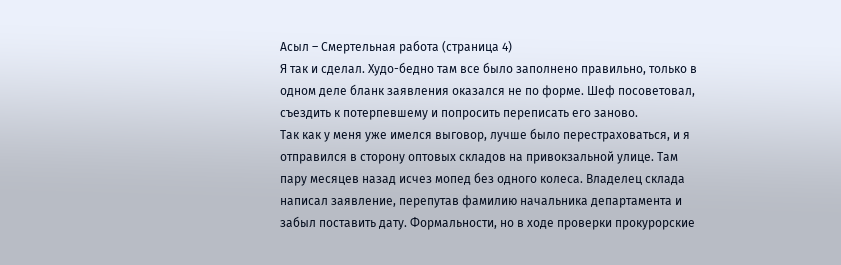Асыл – Смертельная работа (страница 4)
Я так и сделал. Худо-бедно там все было заполнено правильно, только в одном деле бланк заявления оказался не по форме. Шеф посоветовал, съездить к потерпевшему и попросить переписать его заново.
Так как у меня уже имелся выговор, лучше было перестраховаться, и я отправился в сторону оптовых складов на привокзальной улице. Там пару месяцев назад исчез мопед без одного колеса. Владелец склада написал заявление, перепутав фамилию начальника департамента и забыл поставить дату. Формальности, но в ходе проверки прокурорские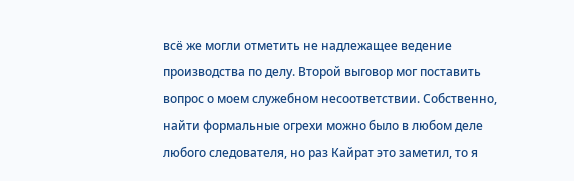всё же могли отметить не надлежащее ведение производства по делу. Второй выговор мог поставить вопрос о моем служебном несоответствии. Собственно, найти формальные огрехи можно было в любом деле любого следователя, но раз Кайрат это заметил, то я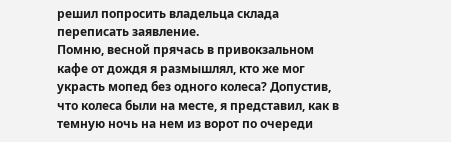решил попросить владельца склада переписать заявление.
Помню, весной прячась в привокзальном кафе от дождя я размышлял, кто же мог украсть мопед без одного колеса? Допустив, что колеса были на месте, я представил, как в темную ночь на нем из ворот по очереди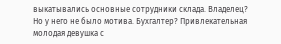выкатывались основные сотрудники склада. Владелец? Но у него не было мотива. Бухгалтер? Привлекательная молодая девушка с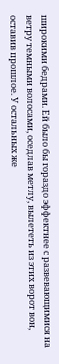широкими бедрами. Ей было бы гораздо эффектнее с развевающимися на ветру темными волосами, оседлав метлу, вылететь из этих ворот вон, оставив прошлое. У остальных же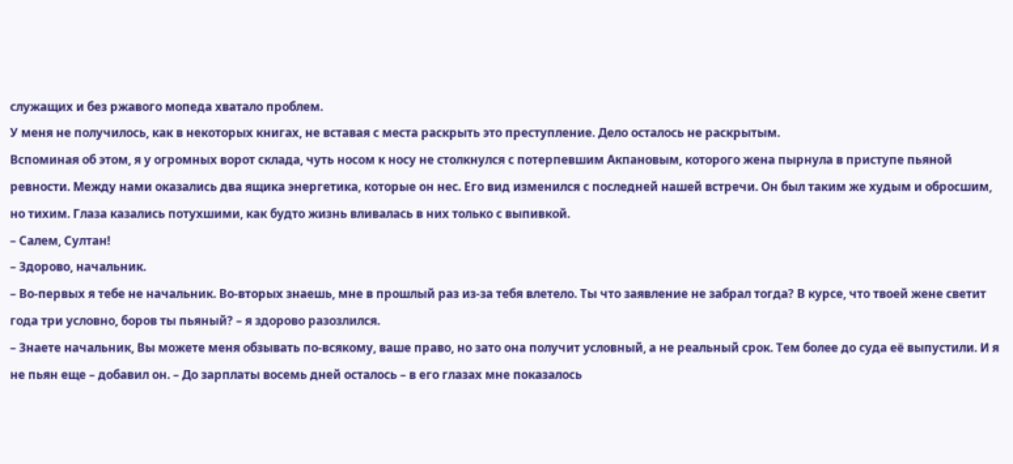служащих и без ржавого мопеда хватало проблем.
У меня не получилось, как в некоторых книгах, не вставая с места раскрыть это преступление. Дело осталось не раскрытым.
Вспоминая об этом, я у огромных ворот склада, чуть носом к носу не столкнулся с потерпевшим Акпановым, которого жена пырнула в приступе пьяной ревности. Между нами оказались два ящика энергетика, которые он нес. Его вид изменился с последней нашей встречи. Он был таким же худым и обросшим, но тихим. Глаза казались потухшими, как будто жизнь вливалась в них только с выпивкой.
– Салем, Султан!
– Здорово, начальник.
– Во-первых я тебе не начальник. Во-вторых знаешь, мне в прошлый раз из-за тебя влетело. Ты что заявление не забрал тогда? В курсе, что твоей жене светит года три условно, боров ты пьяный? – я здорово разозлился.
– Знаете начальник, Вы можете меня обзывать по-всякому, ваше право, но зато она получит условный, а не реальный срок. Тем более до суда её выпустили. И я не пьян еще – добавил он. – До зарплаты восемь дней осталось – в его глазах мне показалось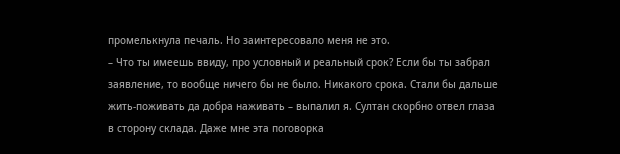промелькнула печаль. Но заинтересовало меня не это.
– Что ты имеешь ввиду, про условный и реальный срок? Если бы ты забрал заявление, то вообще ничего бы не было. Никакого срока. Стали бы дальше жить-поживать да добра наживать – выпалил я. Султан скорбно отвел глаза в сторону склада. Даже мне эта поговорка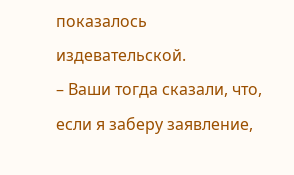показалось издевательской.
– Ваши тогда сказали, что, если я заберу заявление,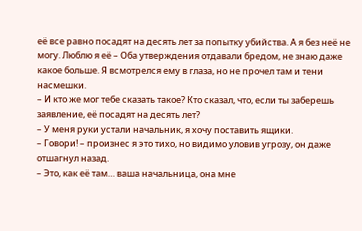её все равно посадят на десять лет за попытку убийства. А я без неё не могу. Люблю я её – Оба утверждения отдавали бредом, не знаю даже какое больше. Я всмотрелся ему в глаза, но не прочел там и тени насмешки.
– И кто же мог тебе сказать такое? Кто сказал, что, если ты заберешь заявление, её посадят на десять лет?
– У меня руки устали начальник, я хочу поставить ящики.
– Говори! – произнес я это тихо, но видимо уловив угрозу, он даже отшагнул назад.
– Это, как её там… ваша начальница, она мне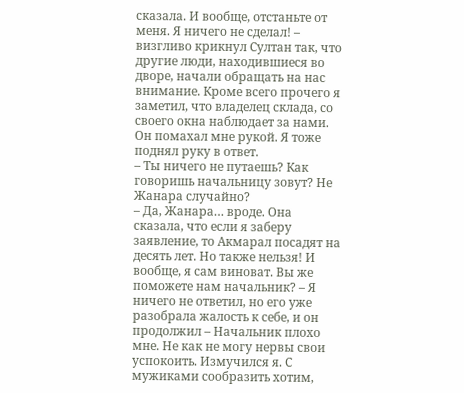сказала. И вообще, отстаньте от меня. Я ничего не сделал! – визгливо крикнул Султан так, что другие люди, находившиеся во дворе, начали обращать на нас внимание. Кроме всего прочего я заметил, что владелец склада, со своего окна наблюдает за нами. Он помахал мне рукой. Я тоже поднял руку в ответ.
– Ты ничего не путаешь? Как говоришь начальницу зовут? Не Жанара случайно?
– Да, Жанара… вроде. Она сказала, что если я заберу заявление, то Акмарал посадят на десять лет. Но также нельзя! И вообще, я сам виноват. Вы же поможете нам начальник? – Я ничего не ответил, но его уже разобрала жалость к себе, и он продолжил – Начальник плохо мне. Не как не могу нервы свои успокоить. Измучился я. С мужиками сообразить хотим,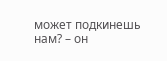может подкинешь нам? – он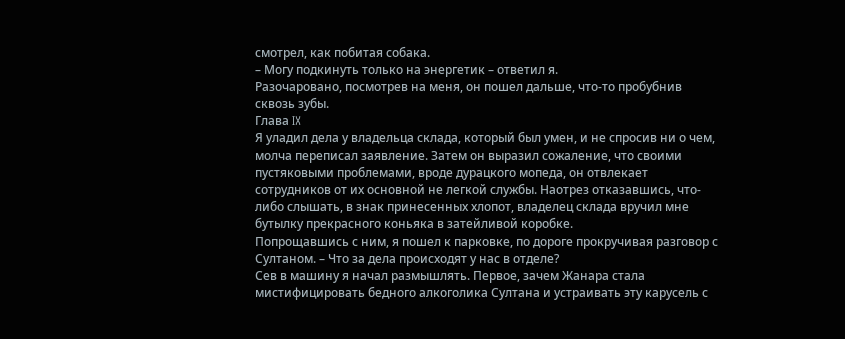смотрел, как побитая собака.
– Могу подкинуть только на энергетик – ответил я.
Разочаровано, посмотрев на меня, он пошел дальше, что-то пробубнив сквозь зубы.
Глава IX
Я уладил дела у владельца склада, который был умен, и не спросив ни о чем, молча переписал заявление. Затем он выразил сожаление, что своими пустяковыми проблемами, вроде дурацкого мопеда, он отвлекает сотрудников от их основной не легкой службы. Наотрез отказавшись, что-либо слышать, в знак принесенных хлопот, владелец склада вручил мне бутылку прекрасного коньяка в затейливой коробке.
Попрощавшись с ним, я пошел к парковке, по дороге прокручивая разговор с Султаном. – Что за дела происходят у нас в отделе?
Сев в машину я начал размышлять. Первое, зачем Жанара стала мистифицировать бедного алкоголика Султана и устраивать эту карусель с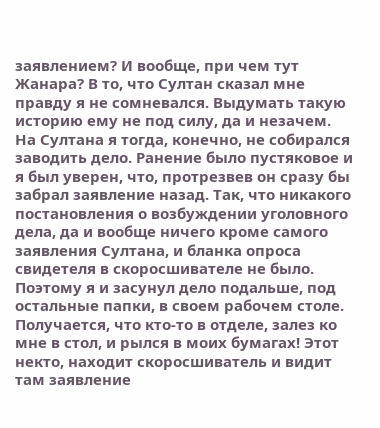заявлением? И вообще, при чем тут Жанара? В то, что Султан сказал мне правду я не сомневался. Выдумать такую историю ему не под силу, да и незачем.
На Султана я тогда, конечно, не собирался заводить дело. Ранение было пустяковое и я был уверен, что, протрезвев он сразу бы забрал заявление назад. Так, что никакого постановления о возбуждении уголовного дела, да и вообще ничего кроме самого заявления Султана, и бланка опроса свидетеля в скоросшивателе не было. Поэтому я и засунул дело подальше, под остальные папки, в своем рабочем столе.
Получается, что кто-то в отделе, залез ко мне в стол, и рылся в моих бумагах! Этот некто, находит скоросшиватель и видит там заявление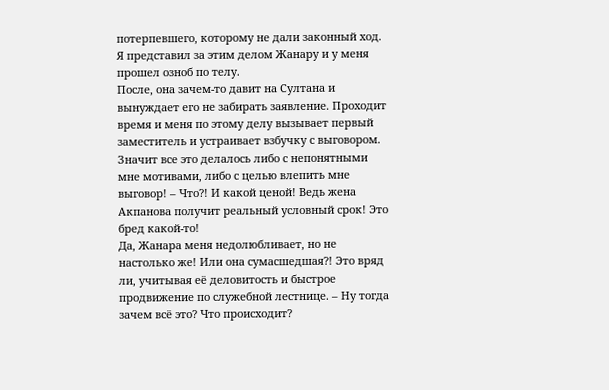потерпевшего, которому не дали законный ход. Я представил за этим делом Жанару и у меня прошел озноб по телу.
После, она зачем-то давит на Султана и вынуждает его не забирать заявление. Проходит время и меня по этому делу вызывает первый заместитель и устраивает взбучку с выговором. Значит все это делалось либо с непонятными мне мотивами, либо с целью влепить мне выговор! – Что?! И какой ценой! Ведь жена Акпанова получит реальный условный срок! Это бред какой-то!
Да, Жанара меня недолюбливает, но не настолько же! Или она сумасшедшая?! Это вряд ли, учитывая её деловитость и быстрое продвижение по служебной лестнице. – Ну тогда зачем всё это? Что происходит?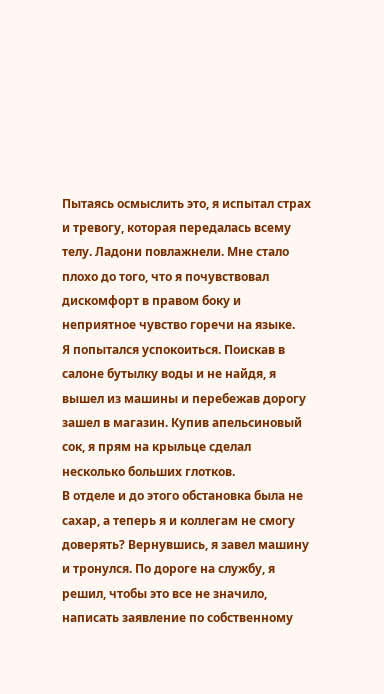Пытаясь осмыслить это, я испытал страх и тревогу, которая передалась всему телу. Ладони повлажнели. Мне стало плохо до того, что я почувствовал дискомфорт в правом боку и неприятное чувство горечи на языке.
Я попытался успокоиться. Поискав в салоне бутылку воды и не найдя, я вышел из машины и перебежав дорогу зашел в магазин. Купив апельсиновый сок, я прям на крыльце сделал несколько больших глотков.
В отделе и до этого обстановка была не сахар, а теперь я и коллегам не смогу доверять? Вернувшись, я завел машину и тронулся. По дороге на службу, я решил, чтобы это все не значило, написать заявление по собственному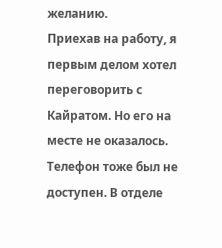желанию.
Приехав на работу, я первым делом хотел переговорить с Кайратом. Но его на месте не оказалось. Телефон тоже был не доступен. В отделе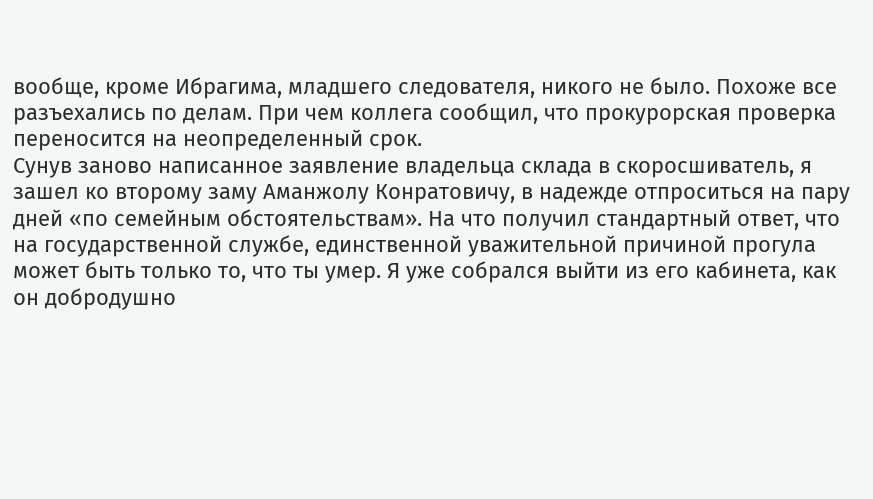вообще, кроме Ибрагима, младшего следователя, никого не было. Похоже все разъехались по делам. При чем коллега сообщил, что прокурорская проверка переносится на неопределенный срок.
Сунув заново написанное заявление владельца склада в скоросшиватель, я зашел ко второму заму Аманжолу Конратовичу, в надежде отпроситься на пару дней «по семейным обстоятельствам». На что получил стандартный ответ, что на государственной службе, единственной уважительной причиной прогула может быть только то, что ты умер. Я уже собрался выйти из его кабинета, как он добродушно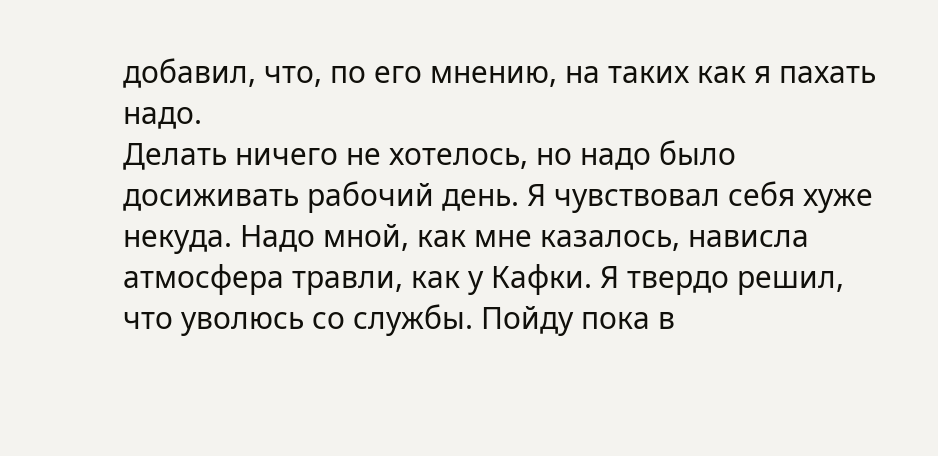добавил, что, по его мнению, на таких как я пахать надо.
Делать ничего не хотелось, но надо было досиживать рабочий день. Я чувствовал себя хуже некуда. Надо мной, как мне казалось, нависла атмосфера травли, как у Кафки. Я твердо решил, что уволюсь со службы. Пойду пока в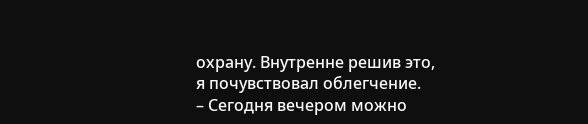охрану. Внутренне решив это, я почувствовал облегчение.
– Сегодня вечером можно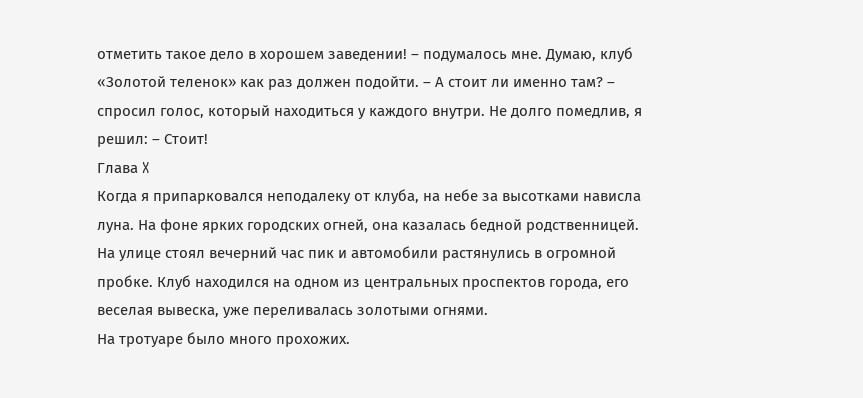отметить такое дело в хорошем заведении! – подумалось мне. Думаю, клуб «Золотой теленок» как раз должен подойти. – А стоит ли именно там? – спросил голос, который находиться у каждого внутри. Не долго помедлив, я решил: – Стоит!
Глава X
Когда я припарковался неподалеку от клуба, на небе за высотками нависла луна. На фоне ярких городских огней, она казалась бедной родственницей.
На улице стоял вечерний час пик и автомобили растянулись в огромной пробке. Клуб находился на одном из центральных проспектов города, его веселая вывеска, уже переливалась золотыми огнями.
На тротуаре было много прохожих.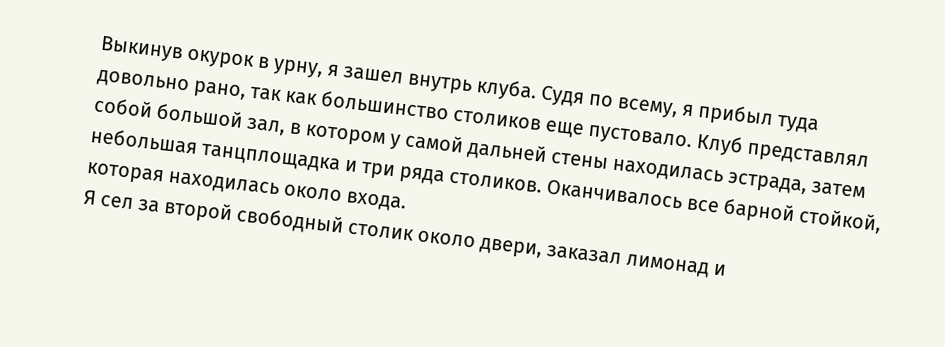Выкинув окурок в урну, я зашел внутрь клуба. Судя по всему, я прибыл туда довольно рано, так как большинство столиков еще пустовало. Клуб представлял собой большой зал, в котором у самой дальней стены находилась эстрада, затем небольшая танцплощадка и три ряда столиков. Оканчивалось все барной стойкой, которая находилась около входа.
Я сел за второй свободный столик около двери, заказал лимонад и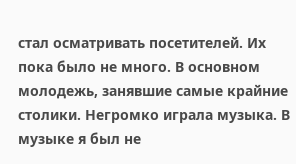стал осматривать посетителей. Их пока было не много. В основном молодежь, занявшие самые крайние столики. Негромко играла музыка. В музыке я был не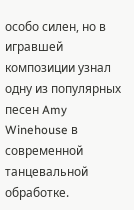особо силен, но в игравшей композиции узнал одну из популярных песен Amy Winehouse в современной танцевальной обработке.